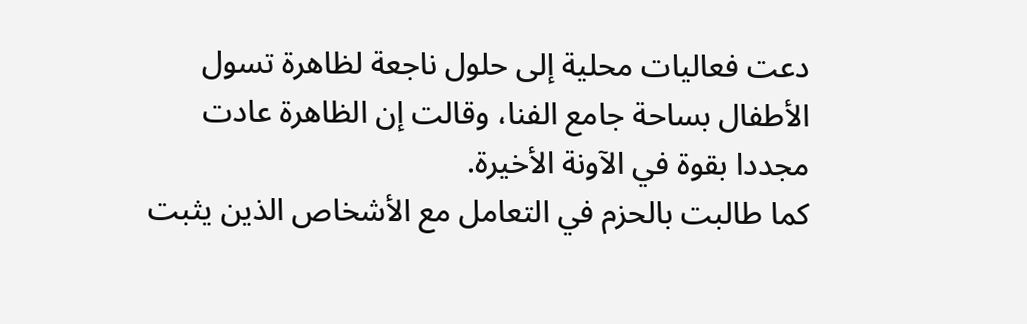دعت فعاليات محلية إلى حلول ناجعة لظاهرة تسول الأطفال بساحة جامع الفنا، وقالت إن الظاهرة عادت مجددا بقوة في الآونة الأخيرة.
كما طالبت بالحزم في التعامل مع الأشخاص الذين يثبت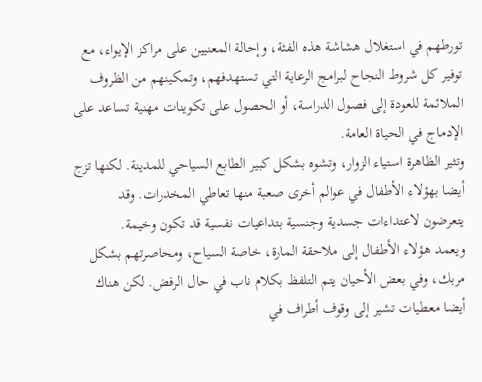تورطهم في استغلال هشاشة هذه الفئة، وإحالة المعنيين على مراكز الإيواء، مع توفير كل شروط النجاح لبرامج الرعاية التي تستهدفهم، وتمكينهم من الظروف الملائمة للعودة إلى فصول الدراسة، أو الحصول على تكوينات مهنية تساعد على الإدماج في الحياة العامة.
وتثير الظاهرة استياء الزوار، وتشوه بشكل كبير الطابع السياحي للمدينة. لكنها تزج أيضا بهؤلاء الأطفال في عوالم أخرى صعبة منها تعاطي المخدرات. وقد يتعرضون لاعتداءات جسدية وجنسية بتداعيات نفسية قد تكون وخيمة.
ويعمد هؤلاء الأطفال إلى ملاحقة المارة، خاصة السياح، ومحاصرتهم بشكل مربك، وفي بعض الأحيان يتم التلفظ بكلام ناب في حال الرفض. لكن هناك أيضا معطيات تشير إلى وقوف أطراف في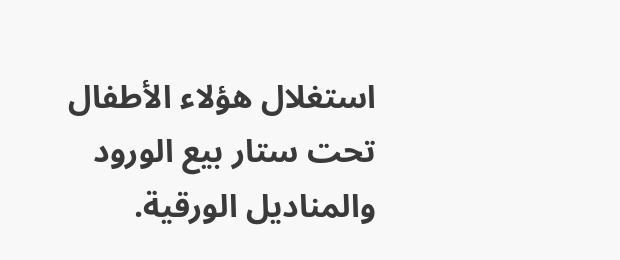استغلال هؤلاء الأطفال تحت ستار بيع الورود والمناديل الورقية.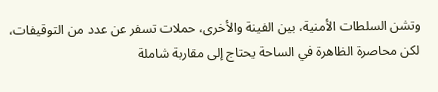وتشن السلطات الأمنية، بين الفينة والأخرى، حملات تسفر عن عدد من التوقيفات، لكن محاصرة الظاهرة في الساحة يحتاج إلى مقاربة شاملة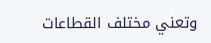وتعني مختلف القطاعات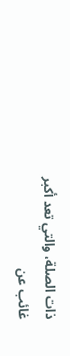ذات الصلة، والتي تعد أكبر غائب عن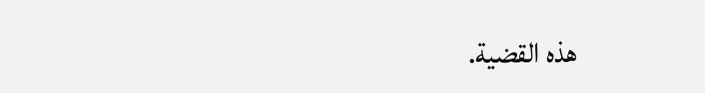هذه القضية.